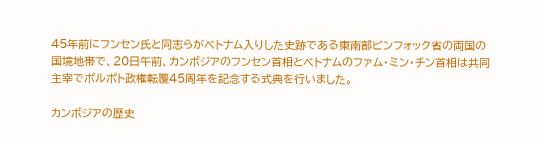45年前にフンセン氏と同志らがベトナム入りした史跡である東南部ビンフォック省の両国の国境地帯で、20日午前、カンボジアのフンセン首相とベトナムのファム・ミン・チン首相は共同主宰でポルポト政権転覆45周年を記念する式典を行いました。

カンボジアの歴史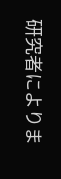研究者によりま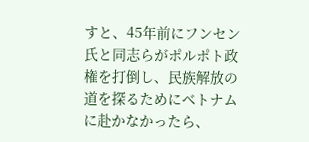すと、45年前にフンセン氏と同志らがポルポト政権を打倒し、民族解放の道を探るためにベトナムに赴かなかったら、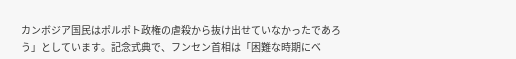カンボジア国民はポルポト政権の虐殺から抜け出せていなかったであろう」としています。記念式典で、フンセン首相は「困難な時期にベ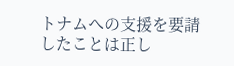トナムへの支援を要請したことは正し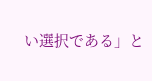い選択である」と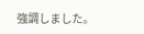強調しました。